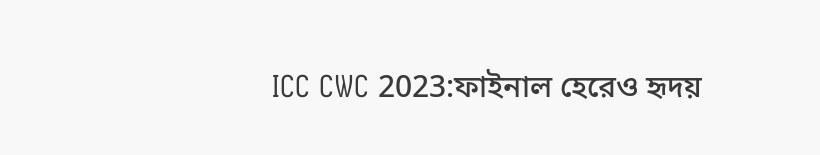ICC CWC 2023:ফাইনাল হেরেও হৃদয়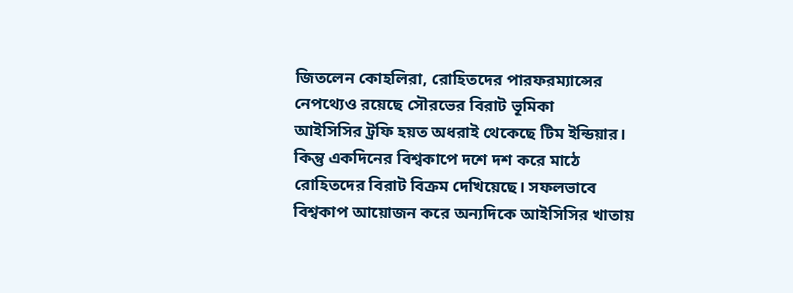জিতলেন কোহলিরা, রোহিতদের পারফরম্যান্সের নেপথ্যেও রয়েছে সৌরভের বিরাট ভূমিকা
আইসিসির ট্রফি হয়ত অধরাই থেকেছে টিম ইন্ডিয়ার। কিন্তু একদিনের বিশ্বকাপে দশে দশ করে মাঠে রোহিতদের বিরাট বিক্রম দেখিয়েছে। সফলভাবে বিশ্বকাপ আয়োজন করে অন্যদিকে আইসিসির খাতায়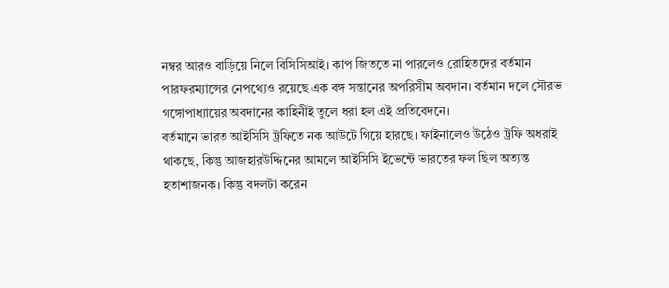নম্বর আরও বাড়িয়ে নিলে বিসিসিআই। কাপ জিততে না পারলেও রোহিতদের বর্তমান পারফরম্যান্সের নেপথ্যেও রয়েছে এক বঙ্গ সন্তানের অপরিসীম অবদান। বর্তমান দলে সৌরভ গঙ্গোপাধ্যায়ের অবদানের কাহিনীই তুলে ধরা হল এই প্রতিবেদনে।
বর্তমানে ভারত আইসিসি ট্রফিতে নক আউটে গিয়ে হারছে। ফাইনালেও উঠেও ট্রফি অধরাই থাকছে, কিন্তু আজহারউদ্দিনের আমলে আইসিসি ইভেন্টে ভারতের ফল ছিল অত্যন্ত হতাশাজনক। কিন্তু বদলটা করেন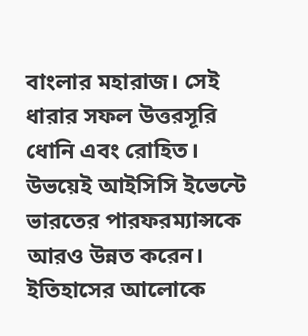বাংলার মহারাজ। সেই ধারার সফল উত্তরসূরি ধোনি এবং রোহিত। উভয়েই আইসিসি ইভেন্টে ভারতের পারফরম্যান্সকে আরও উন্নত করেন। ইতিহাসের আলোকে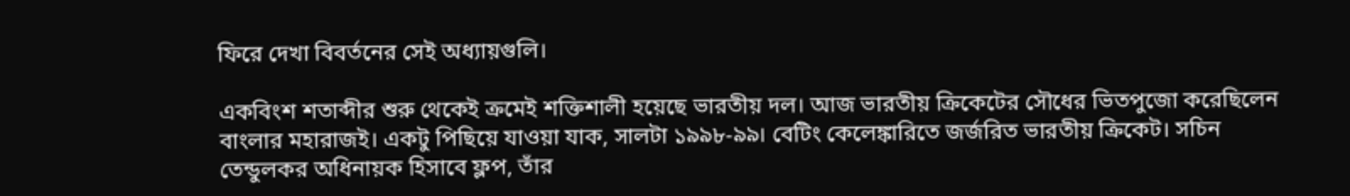ফিরে দেখা বিবর্তনের সেই অধ্যায়গুলি।

একবিংশ শতাব্দীর শুরু থেকেই ক্রমেই শক্তিশালী হয়েছে ভারতীয় দল। আজ ভারতীয় ক্রিকেটের সৌধের ভিতপুজো করেছিলেন বাংলার মহারাজই। একটু পিছিয়ে যাওয়া যাক, সালটা ১৯৯৮-৯৯। বেটিং কেলেঙ্কারিতে জর্জরিত ভারতীয় ক্রিকেট। সচিন তেন্ডুলকর অধিনায়ক হিসাবে ফ্লপ, তাঁর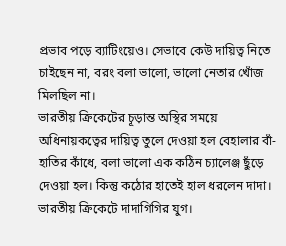প্রভাব পড়ে ব্যাটিংয়েও। সেভাবে কেউ দায়িত্ব নিতে চাইছেন না, বরং বলা ভালো, ভালো নেতার খোঁজ মিলছিল না।
ভারতীয় ক্রিকেটের চূড়ান্ত অস্থির সময়ে অধিনায়কত্বের দায়িত্ব তুলে দেওয়া হল বেহালার বাঁ-হাতির কাঁধে, বলা ভালো এক কঠিন চ্যালেঞ্জ ছুঁড়ে দেওয়া হল। কিন্তু কঠোর হাতেই হাল ধরলেন দাদা। ভারতীয় ক্রিকেটে দাদাগিগির যুগ।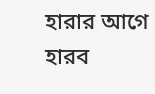হারার আগে হারব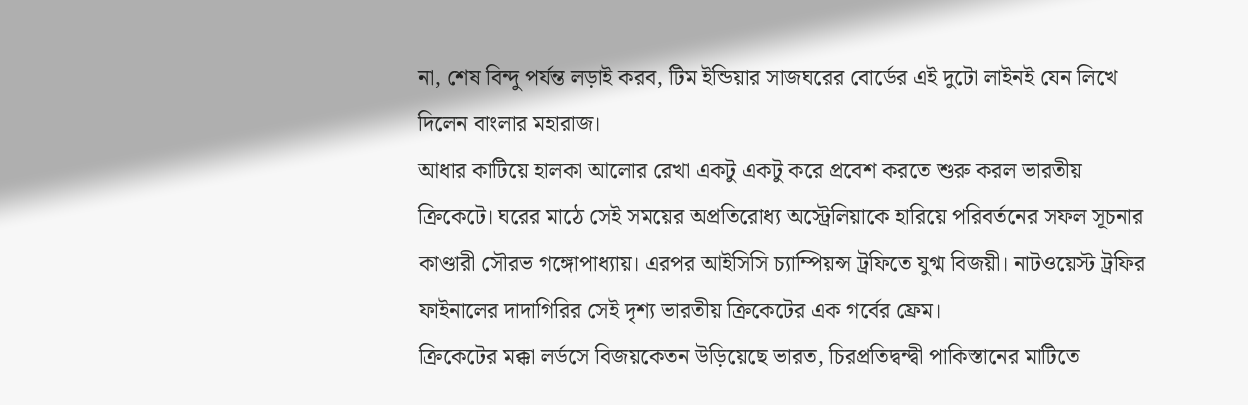না, শেষ বিন্দু পর্যন্ত লড়াই করব, টিম ইন্ডিয়ার সাজঘরের বোর্ডের এই দুটো লাইনই যেন লিখে দিলেন বাংলার মহারাজ।
আধার কাটিয়ে হালকা আলোর রেখা একটু একটু করে প্রবেশ করতে শুরু করল ভারতীয় ক্রিকেটে। ঘরের মাঠে সেই সময়ের অপ্রতিরোধ্য অস্ট্রেলিয়াকে হারিয়ে পরিবর্তনের সফল সূচনার কাণ্ডারী সৌরভ গঙ্গোপাধ্যায়। এরপর আইসিসি চ্যাম্পিয়ন্স ট্রফিতে যুগ্ম বিজয়ী। নাটওয়েস্ট ট্রফির ফাইনালের দাদাগিরির সেই দৃশ্য ভারতীয় ক্রিকেটের এক গর্বের ফ্রেম।
ক্রিকেটের মক্কা লর্ডসে বিজয়কেতন উড়িয়েছে ভারত, চিরপ্রতিদ্বন্দ্বী পাকিস্তানের মাটিতে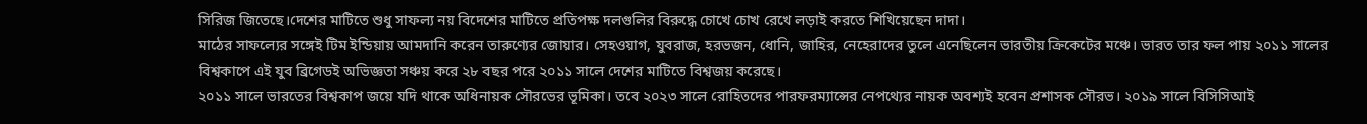সিরিজ জিতেছে।দেশের মাটিতে শুধু সাফল্য নয় বিদেশের মাটিতে প্রতিপক্ষ দলগুলির বিরুদ্ধে চোখে চোখ রেখে লড়াই করতে শিখিয়েছেন দাদা।
মাঠের সাফল্যের সঙ্গেই টিম ইন্ডিয়ায় আমদানি করেন তারুণ্যের জোয়ার। সেহওয়াগ, যুবরাজ, হরভজন, ধোনি, জাহির, নেহেরাদের তুলে এনেছিলেন ভারতীয় ক্রিকেটের মঞ্চে। ভারত তার ফল পায় ২০১১ সালের বিশ্বকাপে এই যুব ব্রিগেডই অভিজ্ঞতা সঞ্চয় করে ২৮ বছর পরে ২০১১ সালে দেশের মাটিতে বিশ্বজয় করেছে।
২০১১ সালে ভারতের বিশ্বকাপ জয়ে যদি থাকে অধিনায়ক সৌরভের ভূমিকা। তবে ২০২৩ সালে রোহিতদের পারফরম্যান্সের নেপথ্যের নায়ক অবশ্যই হবেন প্রশাসক সৌরভ। ২০১৯ সালে বিসিসিআই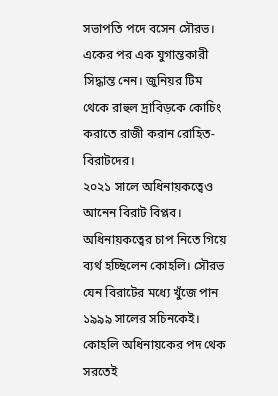সভাপতি পদে বসেন সৌরভ। একের পর এক যুগান্তকারী সিদ্ধান্ত নেন। জুনিয়র টিম থেকে রাহুল দ্রাবিড়কে কোচিং করাতে রাজী করান রোহিত-বিরাটদের।
২০২১ সালে অধিনায়কত্বেও আনেন বিরাট বিপ্লব। অধিনায়কত্বের চাপ নিতে গিয়ে ব্যর্থ হচ্ছিলেন কোহলি। সৌরভ যেন বিরাটের মধ্যে খুঁজে পান ১৯৯৯ সালের সচিনকেই। কোহলি অধিনায়কের পদ থেক সরতেই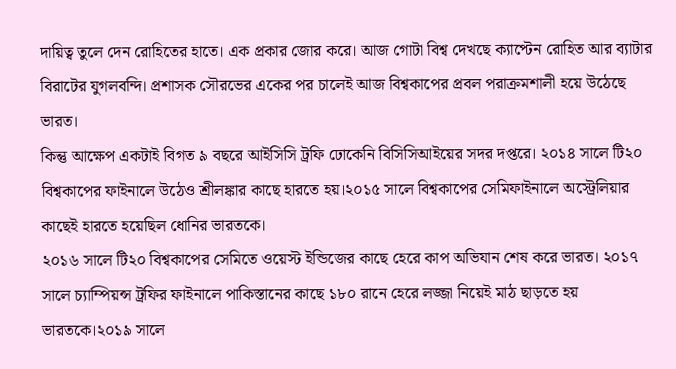দায়িত্ব তুলে দেন রোহিতের হাতে। এক প্রকার জোর করে। আজ গোটা বিশ্ব দেখছে ক্যাপ্টেন রোহিত আর ব্যাটার বিরাটের যুগলবন্দি। প্রশাসক সৌরভের একের পর চালেই আজ বিশ্বকাপের প্রবল পরাক্রমশালী হয়ে উঠেছে ভারত।
কিন্তু আক্ষেপ একটাই বিগত ৯ বছরে আইসিসি ট্রফি ঢোকেনি বিসিসিআইয়ের সদর দপ্তরে। ২০১৪ সালে টি২০ বিশ্বকাপের ফাইনালে উঠেও শ্রীলঙ্কার কাছে হারতে হয়।২০১৫ সালে বিশ্বকাপের সেমিফাইনালে অস্ট্রেলিয়ার কাছেই হারতে হয়েছিল ধোনির ভারতকে।
২০১৬ সালে টি২০ বিশ্বকাপের সেমিতে ওয়েস্ট ইন্ডিজের কাছে হেরে কাপ অভিযান শেষ করে ভারত। ২০১৭ সালে চ্যাম্পিয়ন্স ট্রফির ফাইনালে পাকিস্তানের কাছে ১৮০ রানে হেরে লজ্জা নিয়েই মাঠ ছাড়তে হয় ভারতকে।২০১৯ সালে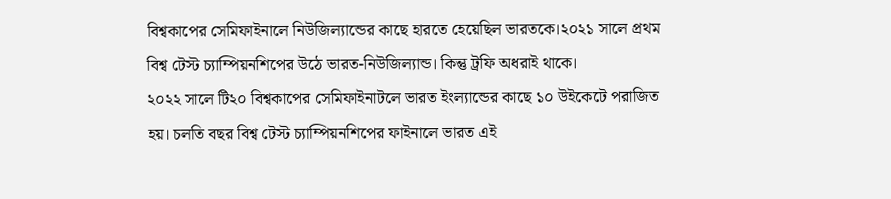বিশ্বকাপের সেমিফাইনালে নিউজিল্যান্ডের কাছে হারতে হেয়েছিল ভারতকে।২০২১ সালে প্রথম বিশ্ব টেস্ট চ্যাম্পিয়নশিপের উঠে ভারত-নিউজিল্যান্ড। কিন্তু ট্রফি অধরাই থাকে।
২০২২ সালে টি২০ বিশ্বকাপের সেমিফাইনাটলে ভারত ইংল্যান্ডের কাছে ১০ উইকেটে পরাজিত হয়। চলতি বছর বিশ্ব টেস্ট চ্যাম্পিয়নশিপের ফাইনালে ভারত এই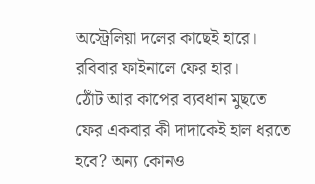অস্ট্রেলিয়া দলের কাছেই হারে। রবিবার ফাইনালে ফের হার।
ঠোঁট আর কাপের ব্যবধান মুছতে ফের একবার কী দাদাকেই হাল ধরতে হবে? অন্য কোনও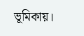ভূমিকায়।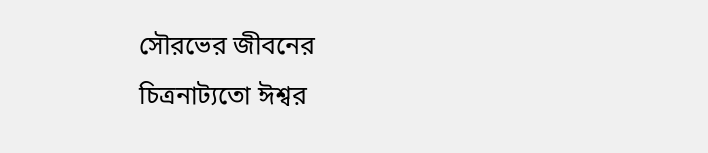সৌরভের জীবনের চিত্রনাট্যতো ঈশ্বর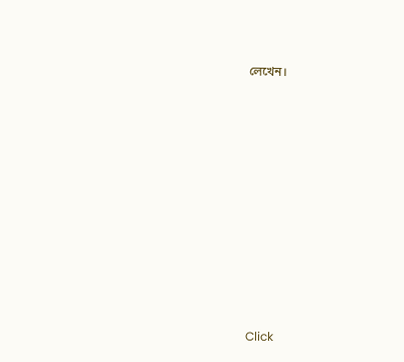লেখেন।












Click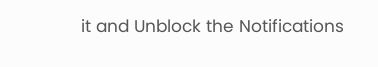it and Unblock the Notifications